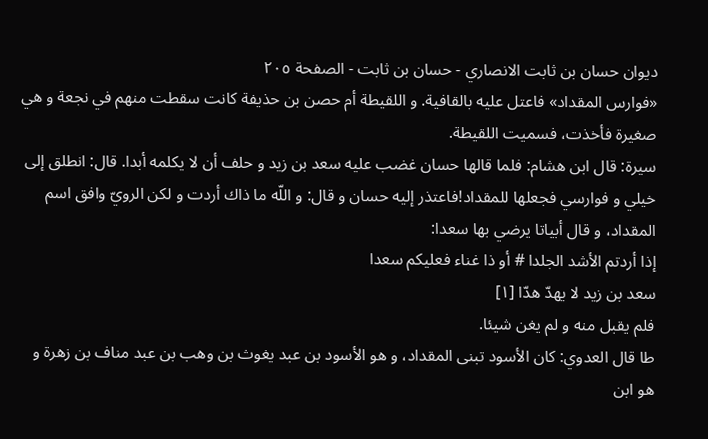ديوان حسان بن ثابت الانصاري - حسان بن ثابت - الصفحة ٢٠٥
«فوارس المقداد» فاعتل عليه بالقافية. و اللقيطة أم حصن بن حذيفة كانت سقطت منهم في نجعة و هي صغيرة فأخذت، فسميت اللقيطة.
سيرة: قال ابن هشام: فلما قالها حسان غضب عليه سعد بن زيد و حلف أن لا يكلمه أبدا. قال: انطلق إلى خيلي و فوارسي فجعلها للمقداد!فاعتذر إليه حسان و قال: و اللّه ما ذاك أردت و لكن الرويّ وافق اسم المقداد، و قال أبياتا يرضي بها سعدا:
إذا أردتم الأشد الجلدا # أو ذا غناء فعليكم سعدا
سعد بن زيد لا يهدّ هدّا [١]
فلم يقبل منه و لم يغن شيئا.
طا قال العدوي: كان الأسود تبنى المقداد، و هو الأسود بن عبد يغوث بن وهب بن عبد مناف بن زهرة و هو ابن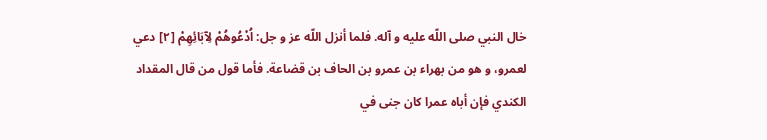خال النبي صلى اللّه عليه و آله. فلما أنزل اللّه عز و جل: اُدْعُوهُمْ لِآبَائِهِمْ [٢] دعي لعمرو، و هو من بهراء بن عمرو بن الحاف بن قضاعة. فأما قول من قال المقداد الكندي فإن أباه عمرا كان جنى في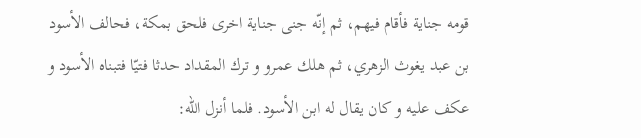قومه جناية فأقام فيهم، ثم إنّه جنى جناية اخرى فلحق بمكة، فحالف الأسود بن عبد يغوث الزهري، ثم هلك عمرو و ترك المقداد حدثا فتيّا فتبناه الأسود و عكف عليه و كان يقال له ابن الأسود. فلما أنزل اللّه: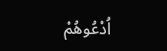اُدْعُوهُمْ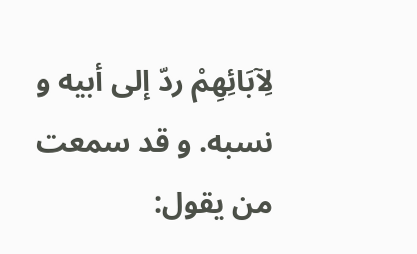لِآبَائِهِمْ ردّ إلى أبيه و نسبه. و قد سمعت من يقول: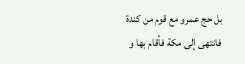بل حج عمرو مع قوم من كندة فانتهى إلى مكة فأقام بها و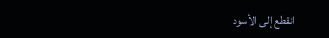انقطع إلى الأسود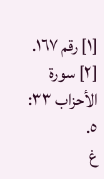[١] رقم ١٦٧.
[٢] سورة الأحزاب ٣٣: ٥.
غ